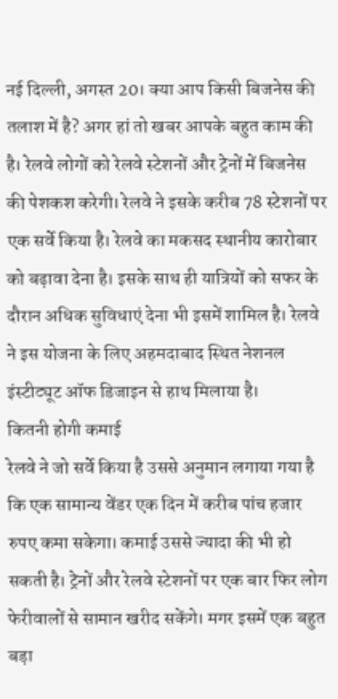नई दिल्ली, अगस्त 20। क्या आप किसी बिजनेस की तलाश में है? अगर हां तो खबर आपके बहुत काम की है। रेलवे लोगों को रेलवे स्टेशनों और ट्रेनों में बिजनेस की पेशकश करेगी। रेलवे ने इसके करीब 78 स्टेशनों पर एक सर्वे किया है। रेलवे का मकसद स्थानीय कारोबार को बढ़ावा देना है। इसके साथ ही यात्रियों को सफर के दौरान अधिक सुविधाएं देना भी इसमें शामिल है। रेलवे ने इस योजना के लिए अहमदाबाद स्थित नेशनल इंस्टीट्यूट ऑफ डिजाइन से हाथ मिलाया है।
कितनी होगी कमाई
रेलवे ने जो सर्वे किया है उससे अनुमान लगाया गया है कि एक सामान्य वेंडर एक दिन में करीब पांच हजार रुपए कमा सकेगा। कमाई उससे ज्यादा की भी हो सकती है। ट्रेनों और रेलवे स्टेशनों पर एक बार फिर लोग फेरीवालों से सामान खरीद सकेंगे। मगर इसमें एक बहुत बड़ा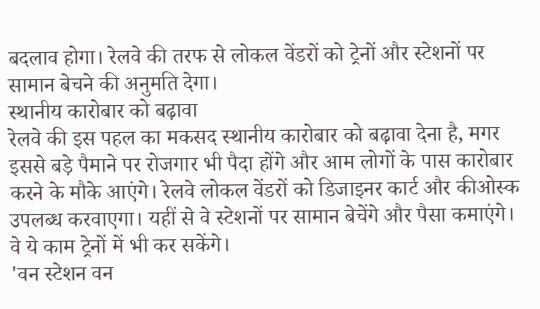बदलाव होगा। रेलवे की तरफ से लोकल वेंडरों को ट्रेनों और स्टेशनों पर सामान बेचने की अनुमति देगा।
स्थानीय कारोबार को बढ़ावा
रेलवे की इस पहल का मकसद स्थानीय कारोबार को बढ़ावा देना है, मगर इससे बड़े पैमाने पर रोजगार भी पैदा होंगे और आम लोगों के पास कारोबार करने के मौके आएंगे। रेलवे लोकल वेंडरों को डिजाइनर कार्ट और कीओस्क उपलब्ध करवाएगा। यहीं से वे स्टेशनों पर सामान बेचेंगे और पैसा कमाएंगे। वे ये काम ट्रेनों में भी कर सकेंगे।
'वन स्टेशन वन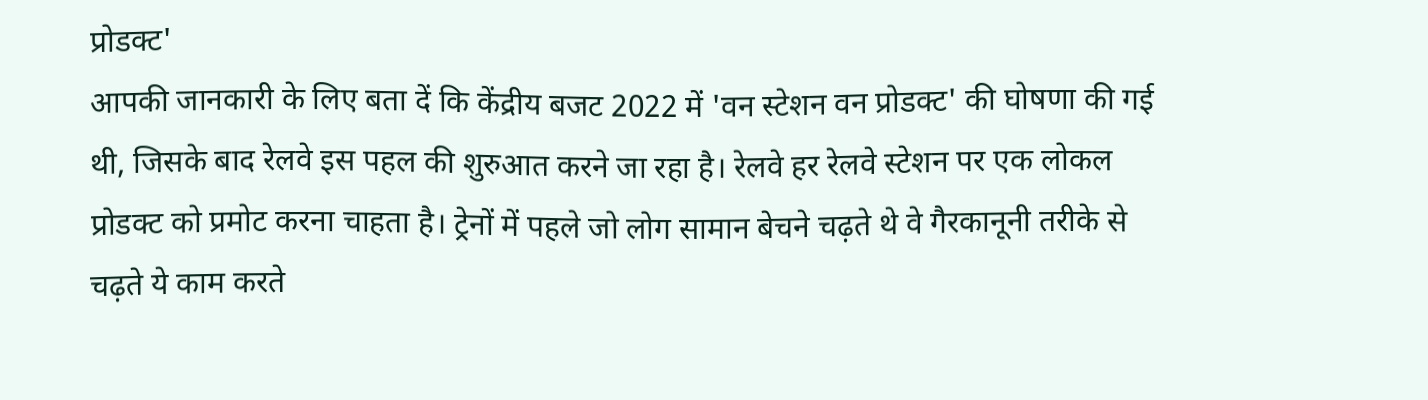प्रोडक्ट'
आपकी जानकारी के लिए बता दें कि केंद्रीय बजट 2022 में 'वन स्टेशन वन प्रोडक्ट' की घोषणा की गई थी, जिसके बाद रेलवे इस पहल की शुरुआत करने जा रहा है। रेलवे हर रेलवे स्टेशन पर एक लोकल प्रोडक्ट को प्रमोट करना चाहता है। ट्रेनों में पहले जो लोग सामान बेचने चढ़ते थे वे गैरकानूनी तरीके से चढ़ते ये काम करते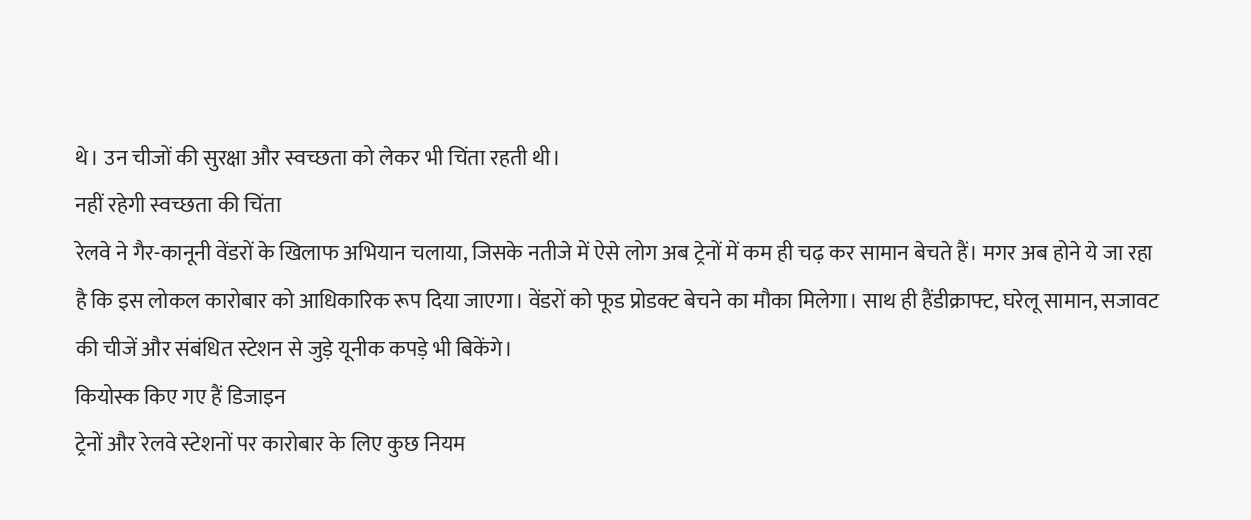थे। उन चीजों की सुरक्षा और स्वच्छता को लेकर भी चिंता रहती थी।
नहीं रहेगी स्वच्छता की चिंता
रेलवे ने गैर-कानूनी वेंडरों के खिलाफ अभियान चलाया, जिसके नतीजे में ऐसे लोग अब ट्रेनों में कम ही चढ़ कर सामान बेचते हैं। मगर अब होने ये जा रहा है कि इस लोकल कारोबार को आधिकारिक रूप दिया जाएगा। वेंडरों को फूड प्रोडक्ट बेचने का मौका मिलेगा। साथ ही हैंडीक्राफ्ट, घरेलू सामान, सजावट की चीजें और संबंधित स्टेशन से जुड़े यूनीक कपड़े भी बिकेंगे।
कियोस्क किए गए हैं डिजाइन
ट्रेनों और रेलवे स्टेशनों पर कारोबार के लिए कुछ नियम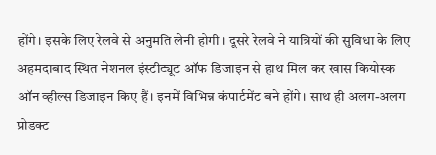होंगे। इसके लिए रेलवे से अनुमति लेनी होगी। दूसरे रेलवे ने यात्रियों की सुविधा के लिए अहमदाबाद स्थित नेशनल इंस्टीट्यूट ऑफ डिजाइन से हाथ मिल कर खास कियोस्क ऑन व्हील्स डिजाइन किए हैं। इनमें विभिन्न कंपार्टमेंट बने होंगे। साथ ही अलग-अलग प्रोडक्ट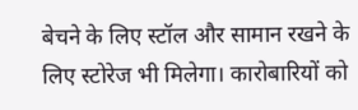बेचने के लिए स्टॉल और सामान रखने के लिए स्टोरेज भी मिलेगा। कारोबारियों को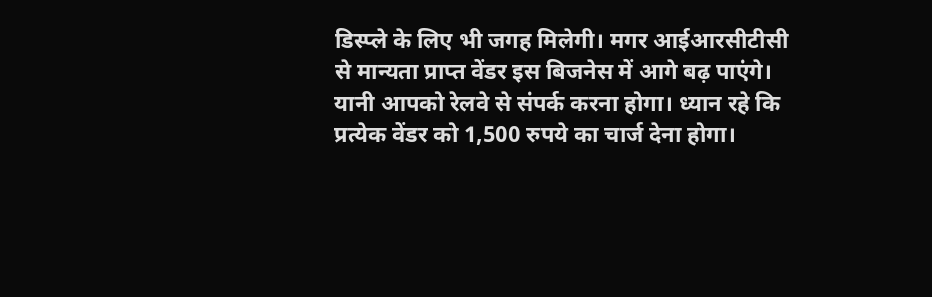डिस्प्ले के लिए भी जगह मिलेगी। मगर आईआरसीटीसी से मान्यता प्राप्त वेंडर इस बिजनेस में आगे बढ़ पाएंगे। यानी आपको रेलवे से संपर्क करना होगा। ध्यान रहे कि प्रत्येक वेंडर को 1,500 रुपये का चार्ज देना होगा।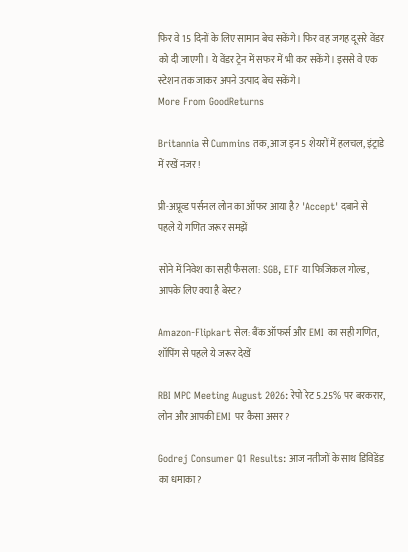फिर वे 15 दिनों के लिए सामान बेच सकेंगे। फिर वह जगह दूसरे वेंडर को दी जाएगी। ये वेंडर ट्रेन में सफर में भी कर सकेंगे। इससे वे एक स्टेशन तक जाकर अपने उत्पाद बेच सकेंगे।
More From GoodReturns

Britannia से Cummins तक, आज इन 5 शेयरों में हलचल, इंट्राडे में रखें नजर!

प्री-अप्रूव्ड पर्सनल लोन का ऑफर आया है? 'Accept' दबाने से पहले ये गणित जरूर समझें

सोने में निवेश का सही फैसला: SGB, ETF या फिजिकल गोल्ड, आपके लिए क्या है बेस्ट?

Amazon-Flipkart सेल: बैंक ऑफर्स और EMI का सही गणित, शॉपिंग से पहले ये जरूर देखें

RBI MPC Meeting August 2026: रेपो रेट 5.25% पर बरकरार, लोन और आपकी EMI पर कैसा असर?

Godrej Consumer Q1 Results: आज नतीजों के साथ डिविडेंड का धमाका?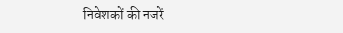निवेशकों की नजरें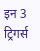इन 3 ट्रिगर्स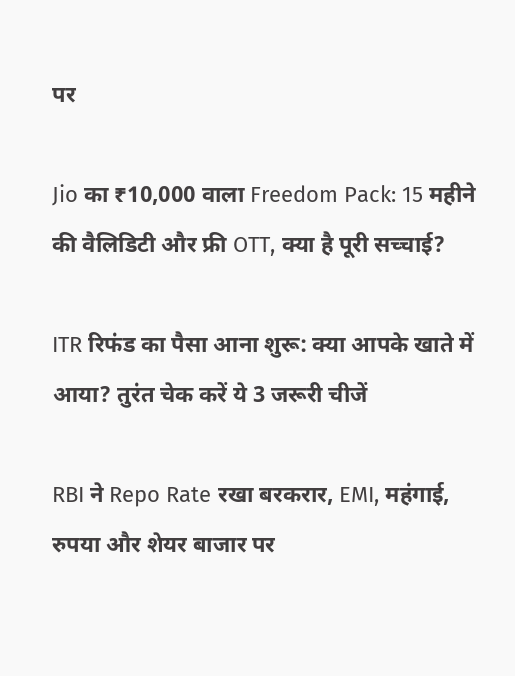पर

Jio का ₹10,000 वाला Freedom Pack: 15 महीने की वैलिडिटी और फ्री OTT, क्या है पूरी सच्चाई?

ITR रिफंड का पैसा आना शुरू: क्या आपके खाते में आया? तुरंत चेक करें ये 3 जरूरी चीजें

RBI ने Repo Rate रखा बरकरार, EMI, महंगाई, रुपया और शेयर बाजार पर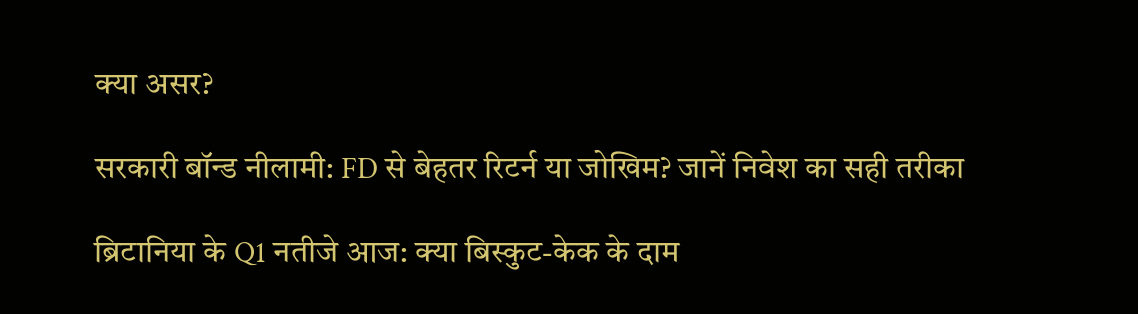क्या असर?

सरकारी बॉन्ड नीलामी: FD से बेहतर रिटर्न या जोखिम? जानें निवेश का सही तरीका

ब्रिटानिया के Q1 नतीजे आज: क्या बिस्कुट-केक के दाम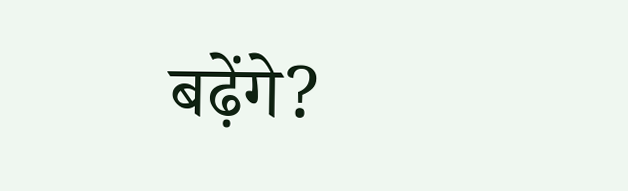बढ़ेंगे?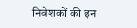निवेशकों की इन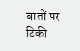बातों पर टिकी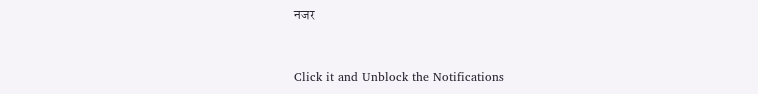नजर



Click it and Unblock the Notifications